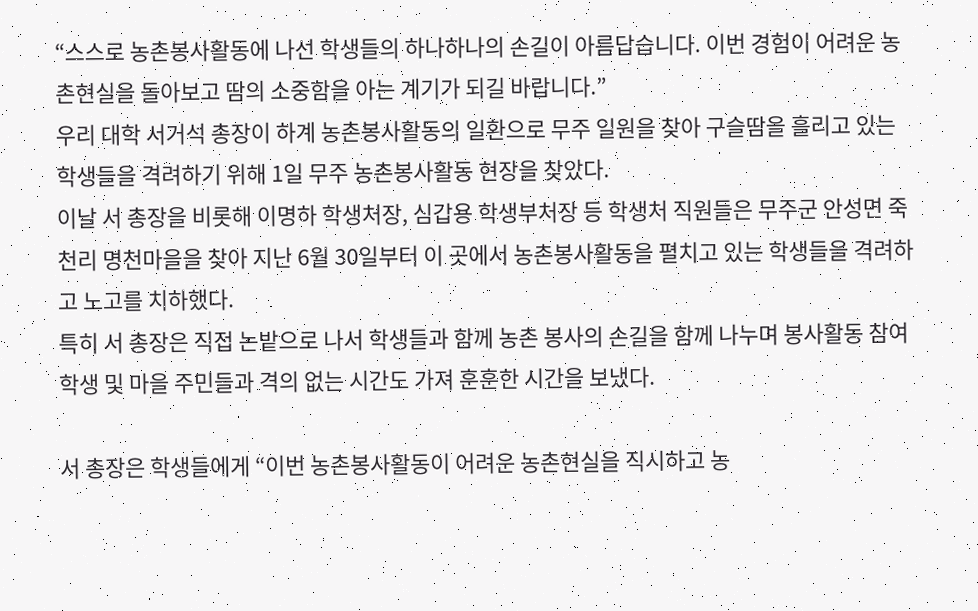“스스로 농촌봉사활동에 나선 학생들의 하나하나의 손길이 아름답습니다. 이번 경험이 어려운 농촌현실을 돌아보고 땀의 소중함을 아는 계기가 되길 바랍니다.”
우리 대학 서거석 총장이 하계 농촌봉사활동의 일환으로 무주 일원을 찾아 구슬땀을 흘리고 있는 학생들을 격려하기 위해 1일 무주 농촌봉사활동 현장을 찾았다.
이날 서 총장을 비롯해 이명하 학생처장, 심갑용 학생부처장 등 학생처 직원들은 무주군 안성면 죽천리 명천마을을 찾아 지난 6월 30일부터 이 곳에서 농촌봉사활동을 펼치고 있는 학생들을 격려하고 노고를 치하했다.
특히 서 총장은 직접 논밭으로 나서 학생들과 함께 농촌 봉사의 손길을 함께 나누며 봉사활동 참여 학생 및 마을 주민들과 격의 없는 시간도 가져 훈훈한 시간을 보냈다.

서 총장은 학생들에게 “이번 농촌봉사활동이 어려운 농촌현실을 직시하고 농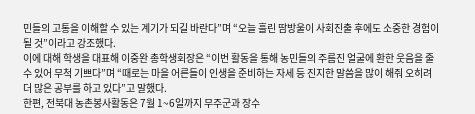민들의 고통을 이해할 수 있는 계기가 되길 바란다”며 “오늘 흘린 땀방울이 사회진출 후에도 소중한 경험이 될 것”이라고 강조했다.
이에 대해 학생을 대표해 이중완 총학생회장은 “이번 활동을 통해 농민들의 주름진 얼굴에 환한 웃음을 줄 수 있어 무척 기쁘다”며 “때로는 마을 어른들이 인생을 준비하는 자세 등 진지한 말씀을 많이 해줘 오히려 더 많은 공부를 하고 있다”고 말했다.
한편, 전북대 농촌봉사활동은 7월 1~6일까지 무주군과 장수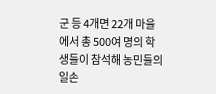군 등 4개면 22개 마을에서 총 500여 명의 학생들이 참석해 농민들의 일손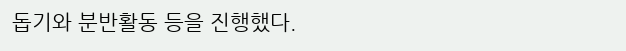돕기와 분반활동 등을 진행했다.